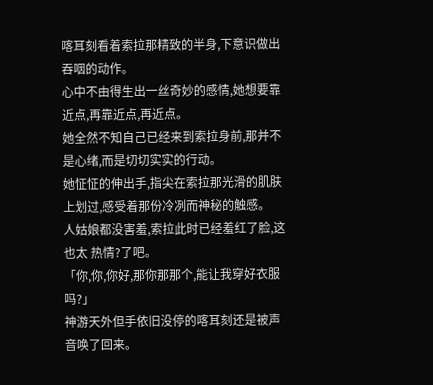喀耳刻看着索拉那精致的半身,下意识做出吞咽的动作。
心中不由得生出一丝奇妙的感情,她想要靠近点,再靠近点,再近点。
她全然不知自己已经来到索拉身前,那并不是心绪,而是切切实实的行动。
她怔怔的伸出手,指尖在索拉那光滑的肌肤上划过,感受着那份冷冽而神秘的触感。
人姑娘都没害羞,索拉此时已经羞红了脸,这也太 热情?了吧。
「你,你,你好,那你那那个,能让我穿好衣服吗?」
神游天外但手依旧没停的喀耳刻还是被声音唤了回来。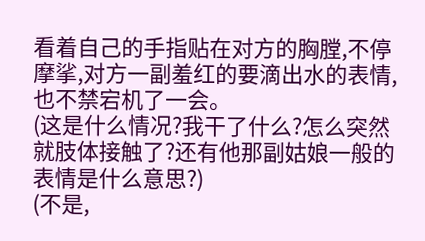看着自己的手指贴在对方的胸膛,不停摩挲,对方一副羞红的要滴出水的表情,也不禁宕机了一会。
(这是什么情况?我干了什么?怎么突然就肢体接触了?还有他那副姑娘一般的表情是什么意思?)
(不是,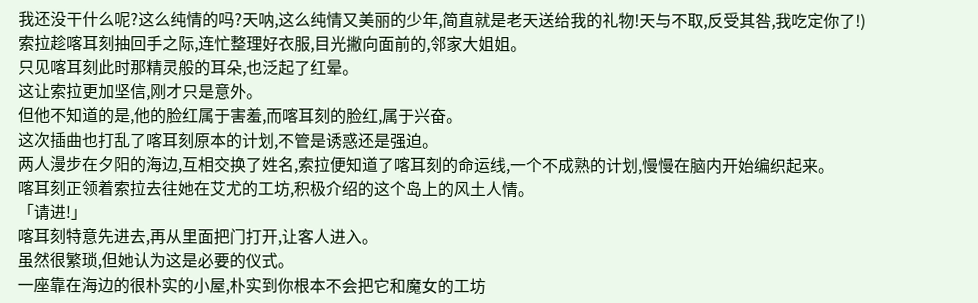我还没干什么呢?这么纯情的吗?天呐,这么纯情又美丽的少年,简直就是老天送给我的礼物!天与不取,反受其咎,我吃定你了!)
索拉趁喀耳刻抽回手之际,连忙整理好衣服,目光撇向面前的,邻家大姐姐。
只见喀耳刻此时那精灵般的耳朵,也泛起了红晕。
这让索拉更加坚信,刚才只是意外。
但他不知道的是,他的脸红属于害羞,而喀耳刻的脸红,属于兴奋。
这次插曲也打乱了喀耳刻原本的计划,不管是诱惑还是强迫。
两人漫步在夕阳的海边,互相交换了姓名,索拉便知道了喀耳刻的命运线,一个不成熟的计划,慢慢在脑内开始编织起来。
喀耳刻正领着索拉去往她在艾尤的工坊,积极介绍的这个岛上的风土人情。
「请进!」
喀耳刻特意先进去,再从里面把门打开,让客人进入。
虽然很繁琐,但她认为这是必要的仪式。
一座靠在海边的很朴实的小屋,朴实到你根本不会把它和魔女的工坊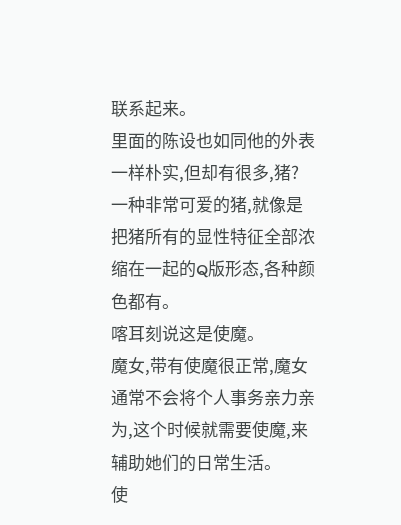联系起来。
里面的陈设也如同他的外表一样朴实,但却有很多,猪?
一种非常可爱的猪,就像是把猪所有的显性特征全部浓缩在一起的Q版形态,各种颜色都有。
喀耳刻说这是使魔。
魔女,带有使魔很正常,魔女通常不会将个人事务亲力亲为,这个时候就需要使魔,来辅助她们的日常生活。
使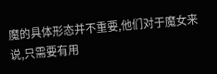魔的具体形态并不重要,他们对于魔女来说,只需要有用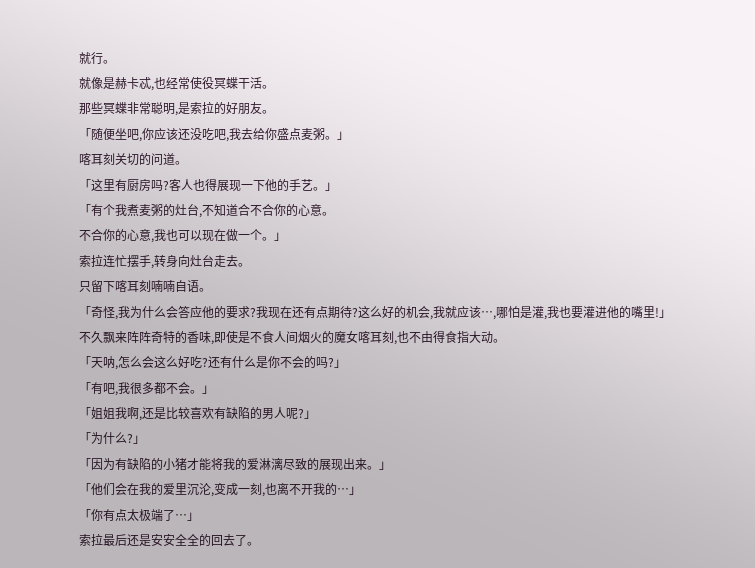就行。
就像是赫卡忒,也经常使役冥蝶干活。
那些冥蝶非常聪明,是索拉的好朋友。
「随便坐吧,你应该还没吃吧,我去给你盛点麦粥。」
喀耳刻关切的问道。
「这里有厨房吗?客人也得展现一下他的手艺。」
「有个我煮麦粥的灶台,不知道合不合你的心意。
不合你的心意,我也可以现在做一个。」
索拉连忙摆手,转身向灶台走去。
只留下喀耳刻喃喃自语。
「奇怪,我为什么会答应他的要求?我现在还有点期待?这么好的机会,我就应该…,哪怕是灌,我也要灌进他的嘴里!」
不久飘来阵阵奇特的香味,即使是不食人间烟火的魔女喀耳刻,也不由得食指大动。
「天呐,怎么会这么好吃?还有什么是你不会的吗?」
「有吧,我很多都不会。」
「姐姐我啊,还是比较喜欢有缺陷的男人呢?」
「为什么?」
「因为有缺陷的小猪才能将我的爱淋漓尽致的展现出来。」
「他们会在我的爱里沉沦,变成一刻,也离不开我的…」
「你有点太极端了…」
索拉最后还是安安全全的回去了。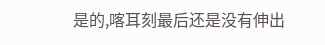是的,喀耳刻最后还是没有伸出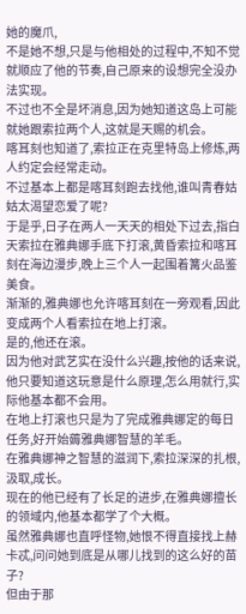她的魔爪,
不是她不想,只是与他相处的过程中,不知不觉就顺应了他的节奏,自己原来的设想完全没办法实现。
不过也不全是坏消息,因为她知道这岛上可能就她跟索拉两个人,这就是天赐的机会。
喀耳刻也知道了,索拉正在克里特岛上修炼,两人约定会经常走动。
不过基本上都是喀耳刻跑去找他,谁叫青春姑姑太渴望恋爱了呢?
于是乎,日子在两人一天天的相处下过去,指白天索拉在雅典娜手底下打滚,黄昏索拉和喀耳刻在海边漫步,晚上三个人一起围着篝火品鉴美食。
渐渐的,雅典娜也允许喀耳刻在一旁观看,因此变成两个人看索拉在地上打滚。
是的,他还在滚。
因为他对武艺实在没什么兴趣,按他的话来说,他只要知道这玩意是什么原理,怎么用就行,实际他基本都不会用。
在地上打滚也只是为了完成雅典娜定的每日任务,好开始薅雅典娜智慧的羊毛。
在雅典娜神之智慧的滋润下,索拉深深的扎根,汲取,成长。
现在的他已经有了长足的进步,在雅典娜擅长的领域内,他基本都学了个大概。
虽然雅典娜也直呼怪物,她恨不得直接找上赫卡忒,问问她到底是从哪儿找到的这么好的苗子?
但由于那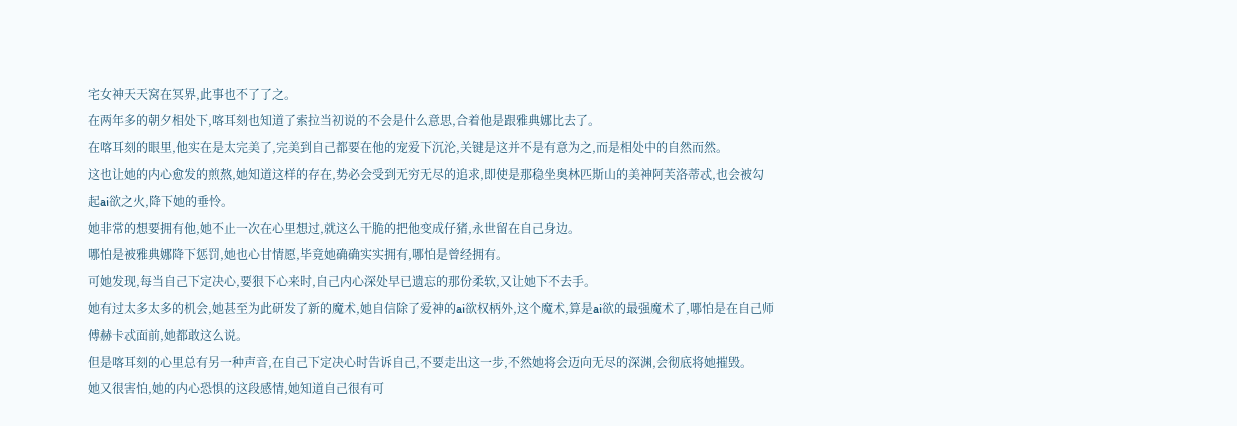宅女神天天窝在冥界,此事也不了了之。
在两年多的朝夕相处下,喀耳刻也知道了索拉当初说的不会是什么意思,合着他是跟雅典娜比去了。
在喀耳刻的眼里,他实在是太完美了,完美到自己都要在他的宠爱下沉沦,关键是这并不是有意为之,而是相处中的自然而然。
这也让她的内心愈发的煎熬,她知道这样的存在,势必会受到无穷无尽的追求,即使是那稳坐奥林匹斯山的美神阿芙洛蒂忒,也会被勾起ai欲之火,降下她的垂怜。
她非常的想要拥有他,她不止一次在心里想过,就这么干脆的把他变成仔猪,永世留在自己身边。
哪怕是被雅典娜降下惩罚,她也心甘情愿,毕竟她确确实实拥有,哪怕是曾经拥有。
可她发现,每当自己下定决心,要狠下心来时,自己内心深处早已遗忘的那份柔软,又让她下不去手。
她有过太多太多的机会,她甚至为此研发了新的魔术,她自信除了爱神的ai欲权柄外,这个魔术,算是ai欲的最强魔术了,哪怕是在自己师傅赫卡忒面前,她都敢这么说。
但是喀耳刻的心里总有另一种声音,在自己下定决心时告诉自己,不要走出这一步,不然她将会迈向无尽的深渊,会彻底将她摧毁。
她又很害怕,她的内心恐惧的这段感情,她知道自己很有可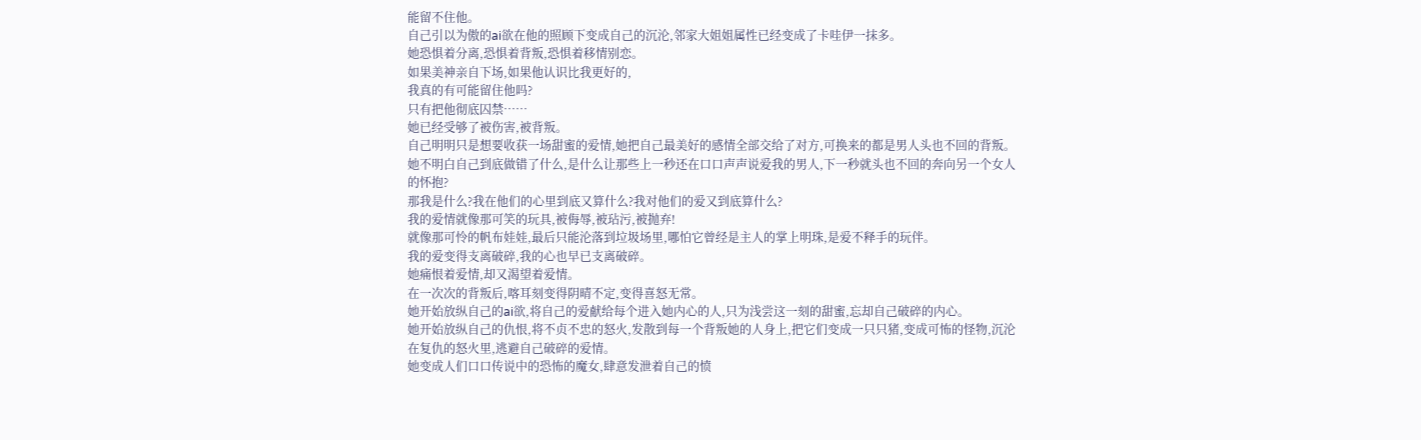能留不住他。
自己引以为傲的ai欲在他的照顾下变成自己的沉沦,邻家大姐姐属性已经变成了卡哇伊一抹多。
她恐惧着分离,恐惧着背叛,恐惧着移情别恋。
如果美神亲自下场,如果他认识比我更好的,
我真的有可能留住他吗?
只有把他彻底囚禁……
她已经受够了被伤害,被背叛。
自己明明只是想要收获一场甜蜜的爱情,她把自己最美好的感情全部交给了对方,可换来的都是男人头也不回的背叛。
她不明白自己到底做错了什么,是什么让那些上一秒还在口口声声说爱我的男人,下一秒就头也不回的奔向另一个女人的怀抱?
那我是什么?我在他们的心里到底又算什么?我对他们的爱又到底算什么?
我的爱情就像那可笑的玩具,被侮辱,被玷污,被抛弃!
就像那可怜的帆布娃娃,最后只能沦落到垃圾场里,哪怕它曾经是主人的掌上明珠,是爱不释手的玩伴。
我的爱变得支离破碎,我的心也早已支离破碎。
她痛恨着爱情,却又渴望着爱情。
在一次次的背叛后,喀耳刻变得阴晴不定,变得喜怒无常。
她开始放纵自己的ai欲,将自己的爱献给每个进入她内心的人,只为浅尝这一刻的甜蜜,忘却自己破碎的内心。
她开始放纵自己的仇恨,将不贞不忠的怒火,发散到每一个背叛她的人身上,把它们变成一只只猪,变成可怖的怪物,沉沦在复仇的怒火里,逃避自己破碎的爱情。
她变成人们口口传说中的恐怖的魔女,肆意发泄着自己的愤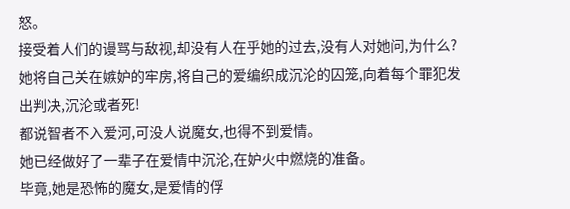怒。
接受着人们的谩骂与敌视,却没有人在乎她的过去,没有人对她问,为什么?
她将自己关在嫉妒的牢房,将自己的爱编织成沉沦的囚笼,向着每个罪犯发出判决,沉沦或者死!
都说智者不入爱河,可没人说魔女,也得不到爱情。
她已经做好了一辈子在爱情中沉沦,在妒火中燃烧的准备。
毕竟,她是恐怖的魔女,是爱情的俘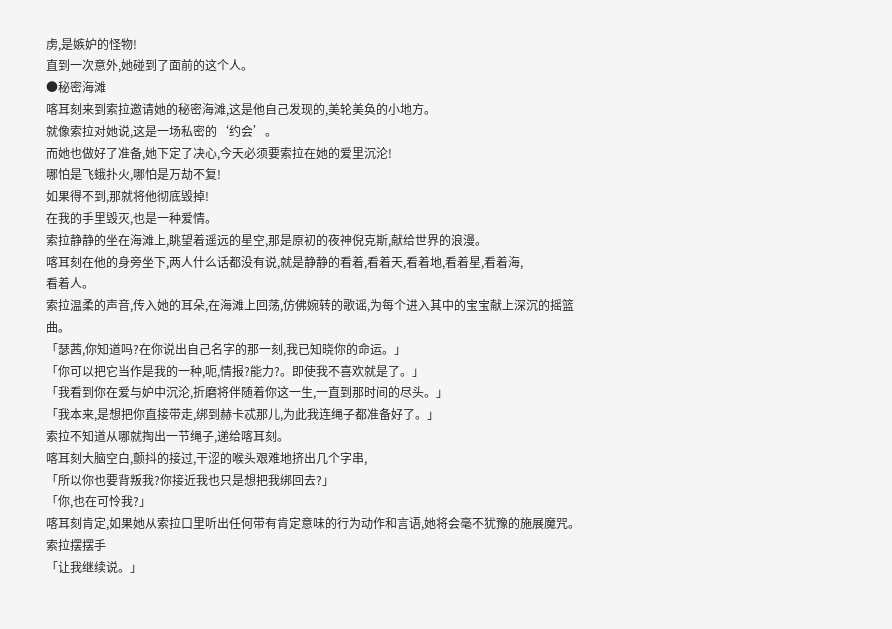虏,是嫉妒的怪物!
直到一次意外,她碰到了面前的这个人。
●秘密海滩
喀耳刻来到索拉邀请她的秘密海滩,这是他自己发现的,美轮美奂的小地方。
就像索拉对她说,这是一场私密的‘约会’。
而她也做好了准备,她下定了决心,今天必须要索拉在她的爱里沉沦!
哪怕是飞蛾扑火,哪怕是万劫不复!
如果得不到,那就将他彻底毁掉!
在我的手里毁灭,也是一种爱情。
索拉静静的坐在海滩上,眺望着遥远的星空,那是原初的夜神倪克斯,献给世界的浪漫。
喀耳刻在他的身旁坐下,两人什么话都没有说,就是静静的看着,看着天,看着地,看着星,看着海,
看着人。
索拉温柔的声音,传入她的耳朵,在海滩上回荡,仿佛婉转的歌谣,为每个进入其中的宝宝献上深沉的摇篮曲。
「瑟茜,你知道吗?在你说出自己名字的那一刻,我已知晓你的命运。」
「你可以把它当作是我的一种,呃,情报?能力?。即使我不喜欢就是了。」
「我看到你在爱与妒中沉沦,折磨将伴随着你这一生,一直到那时间的尽头。」
「我本来,是想把你直接带走,绑到赫卡忒那儿,为此我连绳子都准备好了。」
索拉不知道从哪就掏出一节绳子,递给喀耳刻。
喀耳刻大脑空白,颤抖的接过,干涩的喉头艰难地挤出几个字串,
「所以你也要背叛我?你接近我也只是想把我绑回去?」
「你,也在可怜我?」
喀耳刻肯定,如果她从索拉口里听出任何带有肯定意味的行为动作和言语,她将会毫不犹豫的施展魔咒。
索拉摆摆手
「让我继续说。」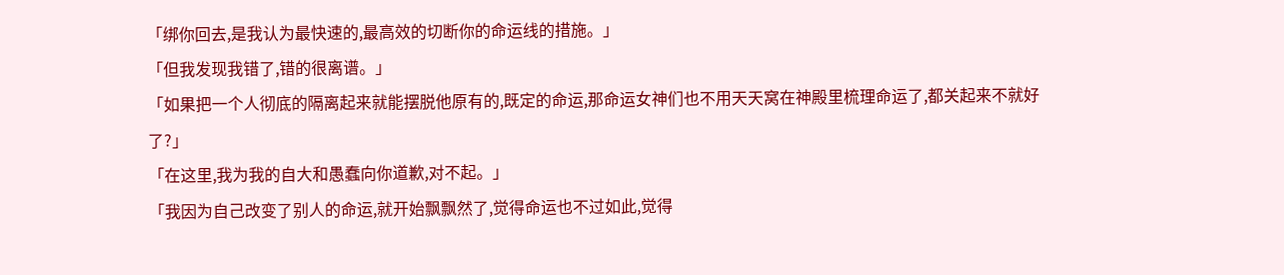「绑你回去,是我认为最快速的,最高效的切断你的命运线的措施。」
「但我发现我错了,错的很离谱。」
「如果把一个人彻底的隔离起来就能摆脱他原有的,既定的命运,那命运女神们也不用天天窝在神殿里梳理命运了,都关起来不就好了?」
「在这里,我为我的自大和愚蠢向你道歉,对不起。」
「我因为自己改变了别人的命运,就开始飘飘然了,觉得命运也不过如此,觉得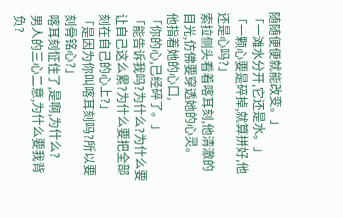随随便便就能改变。」
「一滩水分开,它还是水。」
「一颗心要是碎掉,就算拼好,他还是心吗?」
索拉侧头看着喀耳刻,他清澈的目光,仿佛要穿透她的心灵。
他指着她的心口,
「你的心,已经碎了。」
「能告诉我吗?为什么?为什么要让自己这么累?为什么要把全部刻在自己的心上?」
「是因为你叫喀耳刻吗?所以要刻骨铭心?」
喀耳刻怔住了,是啊,为什么?
男人的三心二意,为什么要我背负?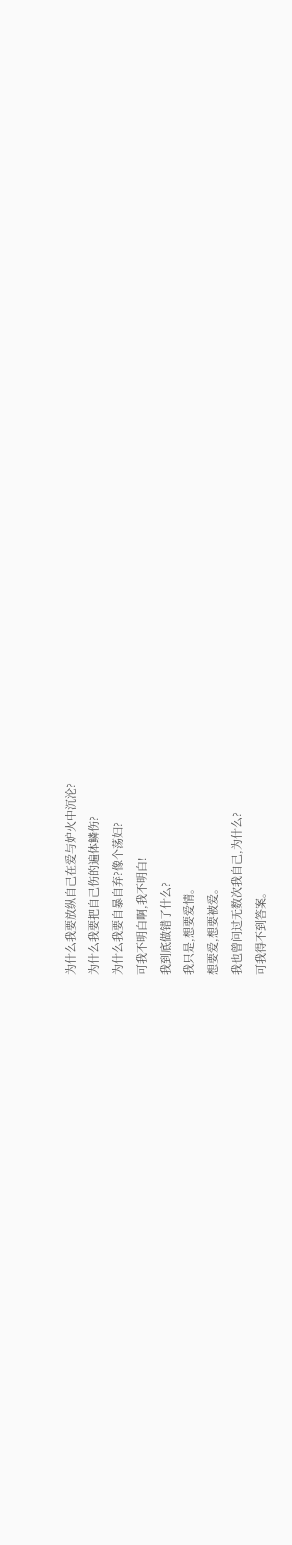为什么我要放纵自己在爱与妒火中沉沦?
为什么我要把自己伤的遍体鳞伤?
为什么我要自暴自弃?像个荡妇?
可我不明白啊,我不明白!
我到底做错了什么?
我只是,想要爱情。
想要爱,想要被爱。
我也曾问过无数次我自己,为什么?
可我得不到答案。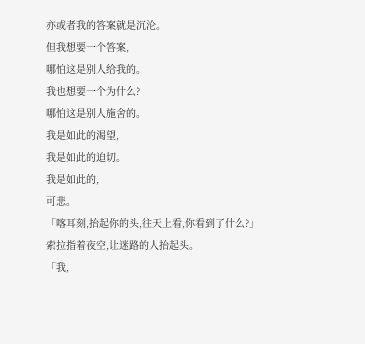亦或者我的答案就是沉沦。
但我想要一个答案,
哪怕这是别人给我的。
我也想要一个为什么?
哪怕这是别人施舍的。
我是如此的渴望,
我是如此的迫切。
我是如此的,
可悲。
「喀耳刻,抬起你的头,往天上看,你看到了什么?」
索拉指着夜空,让迷路的人抬起头。
「我,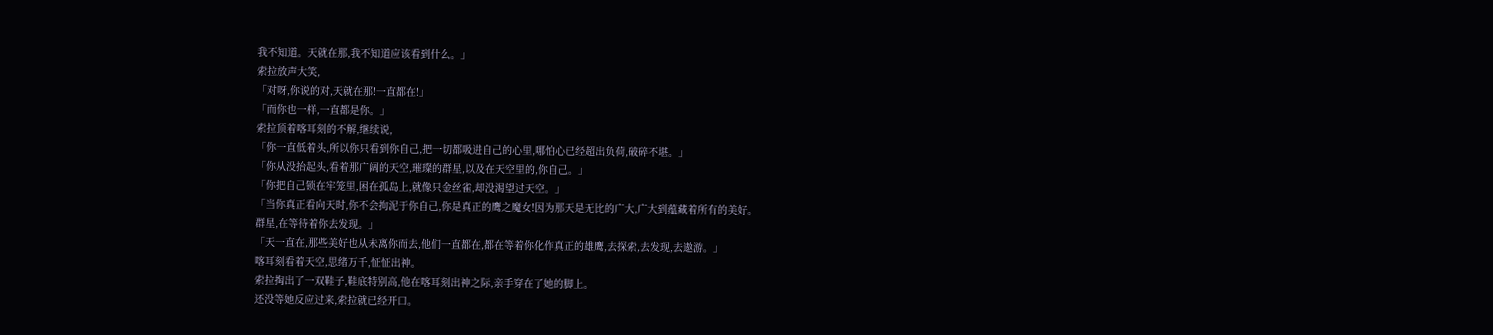我不知道。天就在那,我不知道应该看到什么。」
索拉放声大笑,
「对呀,你说的对,天就在那!一直都在!」
「而你也一样,一直都是你。」
索拉顶着喀耳刻的不解,继续说,
「你一直低着头,所以你只看到你自己,把一切都吸进自己的心里,哪怕心已经超出负荷,破碎不堪。」
「你从没抬起头,看着那广阔的天空,璀璨的群星,以及在天空里的,你自己。」
「你把自己锁在牢笼里,困在孤岛上,就像只金丝雀,却没渴望过天空。」
「当你真正看向天时,你不会拘泥于你自己,你是真正的鹰之魔女!因为那天是无比的广大,广大到蕴藏着所有的美好。
群星,在等待着你去发现。」
「天一直在,那些美好也从未离你而去,他们一直都在,都在等着你化作真正的雄鹰,去探索,去发现,去遨游。」
喀耳刻看着天空,思绪万千,怔怔出神。
索拉掏出了一双鞋子,鞋底特别高,他在喀耳刻出神之际,亲手穿在了她的脚上。
还没等她反应过来,索拉就已经开口。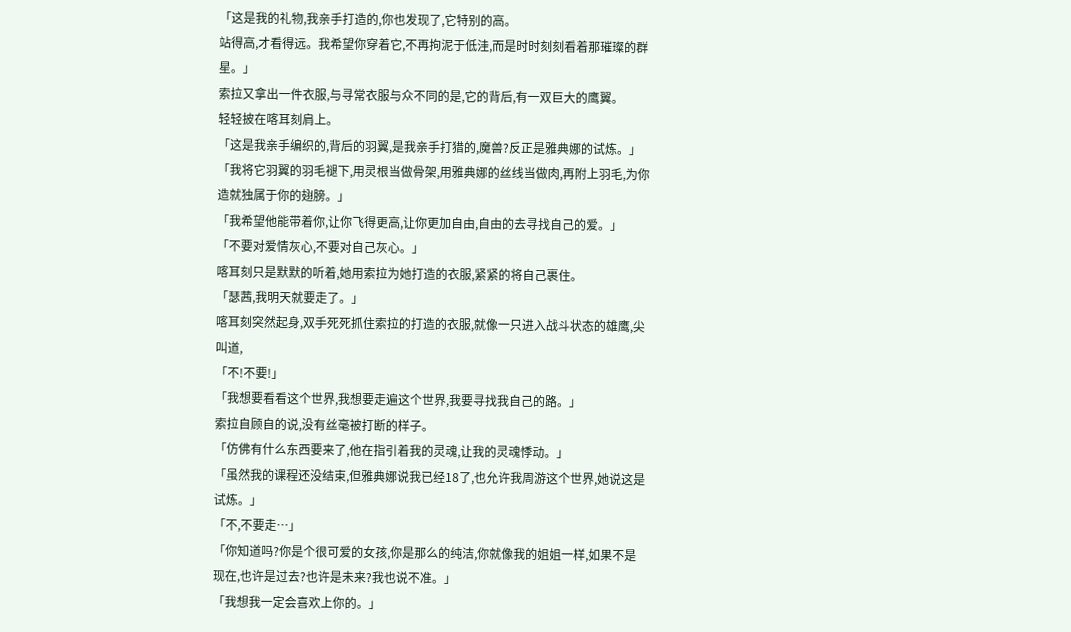「这是我的礼物,我亲手打造的,你也发现了,它特别的高。
站得高,才看得远。我希望你穿着它,不再拘泥于低洼,而是时时刻刻看着那璀璨的群星。」
索拉又拿出一件衣服,与寻常衣服与众不同的是,它的背后,有一双巨大的鹰翼。
轻轻披在喀耳刻肩上。
「这是我亲手编织的,背后的羽翼,是我亲手打猎的,魔兽?反正是雅典娜的试炼。」
「我将它羽翼的羽毛褪下,用灵根当做骨架,用雅典娜的丝线当做肉,再附上羽毛,为你造就独属于你的翅膀。」
「我希望他能带着你,让你飞得更高,让你更加自由,自由的去寻找自己的爱。」
「不要对爱情灰心,不要对自己灰心。」
喀耳刻只是默默的听着,她用索拉为她打造的衣服,紧紧的将自己裹住。
「瑟茜,我明天就要走了。」
喀耳刻突然起身,双手死死抓住索拉的打造的衣服,就像一只进入战斗状态的雄鹰,尖叫道,
「不!不要!」
「我想要看看这个世界,我想要走遍这个世界,我要寻找我自己的路。」
索拉自顾自的说,没有丝毫被打断的样子。
「仿佛有什么东西要来了,他在指引着我的灵魂,让我的灵魂悸动。」
「虽然我的课程还没结束,但雅典娜说我已经18了,也允许我周游这个世界,她说这是试炼。」
「不,不要走…」
「你知道吗?你是个很可爱的女孩,你是那么的纯洁,你就像我的姐姐一样,如果不是现在,也许是过去?也许是未来?我也说不准。」
「我想我一定会喜欢上你的。」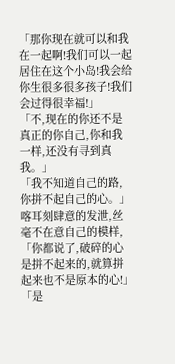「那你现在就可以和我在一起啊!我们可以一起居住在这个小岛!我会给你生很多很多孩子!我们会过得很幸福!」
「不,现在的你还不是真正的你自己,你和我一样,还没有寻到真我。」
「我不知道自己的路,你拼不起自己的心。」
喀耳刻肆意的发泄,丝毫不在意自己的模样,
「你都说了,破碎的心是拼不起来的,就算拼起来也不是原本的心!」
「是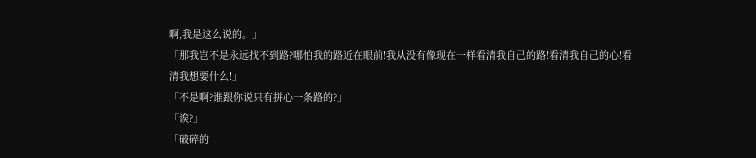啊,我是这么说的。」
「那我岂不是永远找不到路?哪怕我的路近在眼前!我从没有像现在一样看清我自己的路!看清我自己的心!看清我想要什么!」
「不是啊?谁跟你说只有拼心一条路的?」
「诶?」
「破碎的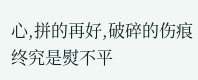心,拼的再好,破碎的伤痕终究是熨不平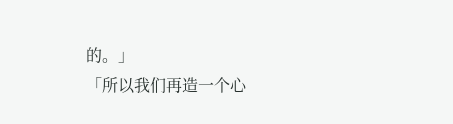的。」
「所以我们再造一个心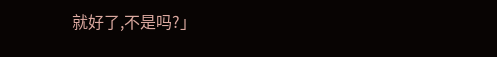就好了,不是吗?」